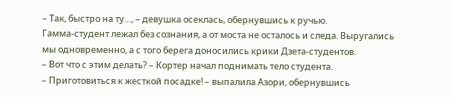– Так, быстро на ту…, – девушка осеклась, обернувшись к ручью.
Гамма-студент лежал без сознания, а от моста не осталось и следа. Выругались мы одновременно, а с того берега доносились крики Дзета-студентов.
– Вот что с этим делать? – Кортер начал поднимать тело студента.
– Приготовиться к жесткой посадке! – выпалила Азори, обернувшись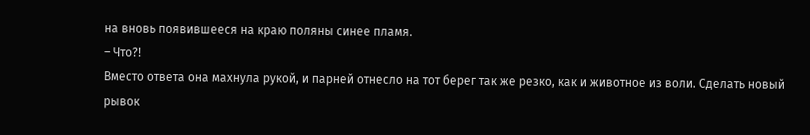на вновь появившееся на краю поляны синее пламя.
– Что?!
Вместо ответа она махнула рукой, и парней отнесло на тот берег так же резко, как и животное из воли. Сделать новый рывок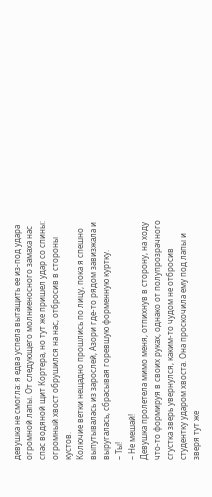девушка не смогла: я едва успела вытащить ее из-под удара огромной лапы. От следующего молниеносного замаха нас спас водяной щит Кортера, но тут же пришел удар со спины: огромный хвост обрушился на нас, отбросив в стороны кустов.
Колючие ветки нещадно прошлись по лицу, пока я спешно выпутывалась из зарослей, Азори где-то рядом завизжала и выругалась, сбрасывая горевшую форменную куртку.
– Ты!
– Не мешай!
Девушка пролетела мимо меня, отпихнув в сторону, на ходу что-то формируя в своих руках, однако от полупрозрачного сгустка зверь увернулся, каким-то чудом не отбросив студентку ударом хвоста. Она проскочила ему под лапы и зверя тут же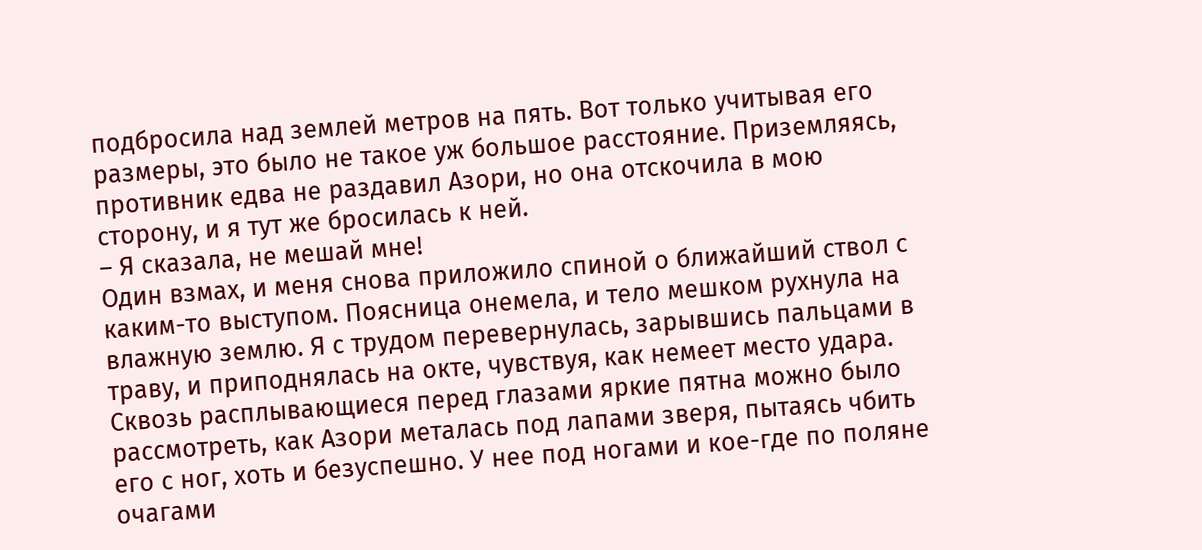подбросила над землей метров на пять. Вот только учитывая его размеры, это было не такое уж большое расстояние. Приземляясь, противник едва не раздавил Азори, но она отскочила в мою сторону, и я тут же бросилась к ней.
– Я сказала, не мешай мне!
Один взмах, и меня снова приложило спиной о ближайший ствол с каким-то выступом. Поясница онемела, и тело мешком рухнула на влажную землю. Я с трудом перевернулась, зарывшись пальцами в траву, и приподнялась на окте, чувствуя, как немеет место удара. Сквозь расплывающиеся перед глазами яркие пятна можно было рассмотреть, как Азори металась под лапами зверя, пытаясь чбить его с ног, хоть и безуспешно. У нее под ногами и кое-где по поляне очагами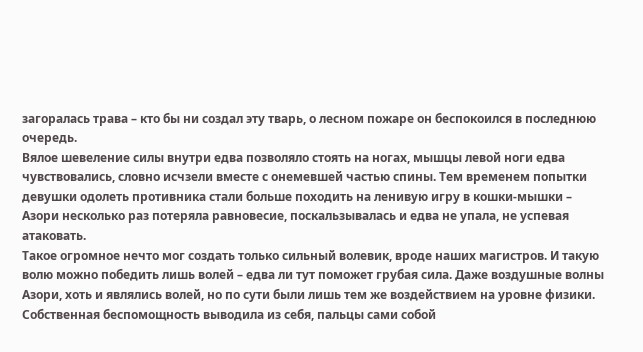загоралась трава – кто бы ни создал эту тварь, о лесном пожаре он беспокоился в последнюю очередь.
Вялое шевеление силы внутри едва позволяло стоять на ногах, мышцы левой ноги едва чувствовались, словно исчзели вместе с онемевшей частью спины. Тем временем попытки девушки одолеть противника стали больше походить на ленивую игру в кошки-мышки – Азори несколько раз потеряла равновесие, поскальзывалась и едва не упала, не успевая атаковать.
Такое огромное нечто мог создать только сильный волевик, вроде наших магистров. И такую волю можно победить лишь волей – едва ли тут поможет грубая сила. Даже воздушные волны Азори, хоть и являлись волей, но по сути были лишь тем же воздействием на уровне физики. Собственная беспомощность выводила из себя, пальцы сами собой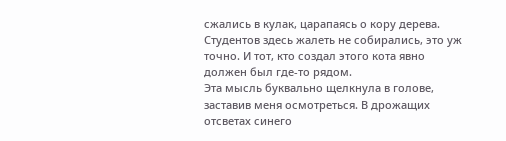сжались в кулак, царапаясь о кору дерева. Студентов здесь жалеть не собирались, это уж точно. И тот, кто создал этого кота явно должен был где-то рядом.
Эта мысль буквально щелкнула в голове, заставив меня осмотреться. В дрожащих отсветах синего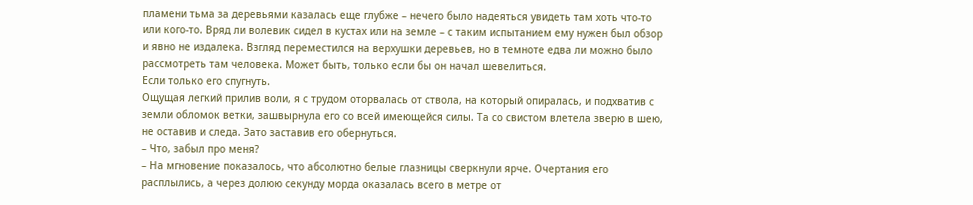пламени тьма за деревьями казалась еще глубже – нечего было надеяться увидеть там хоть что-то или кого-то. Вряд ли волевик сидел в кустах или на земле – с таким испытанием ему нужен был обзор и явно не издалека. Взгляд переместился на верхушки деревьев, но в темноте едва ли можно было рассмотреть там человека. Может быть, только если бы он начал шевелиться.
Если только его спугнуть.
Ощущая легкий прилив воли, я с трудом оторвалась от ствола, на который опиралась, и подхватив с земли обломок ветки, зашвырнула его со всей имеющейся силы. Та со свистом влетела зверю в шею, не оставив и следа. Зато заставив его обернуться.
– Что, забыл про меня?
– На мгновение показалось, что абсолютно белые глазницы сверкнули ярче. Очертания его расплылись, а через долюю секунду морда оказалась всего в метре от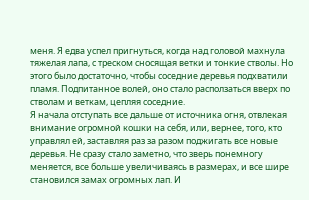меня. Я едва успел пригнуться, когда над головой махнула тяжелая лапа, с треском сносящая ветки и тонкие стволы. Но этого было достаточно, чтобы соседние деревья подхватили пламя. Подпитанное волей, оно стало расползаться вверх по стволам и веткам, цепляя соседние.
Я начала отступать все дальше от источника огня, отвлекая внимание огромной кошки на себя, или, вернее, того, кто управлял ей, заставляя раз за разом поджигать все новые деревья. Не сразу стало заметно, что зверь понемногу меняется, все больше увеличиваясь в размерах, и все шире становился замах огромных лап. И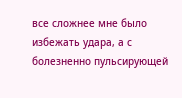все сложнее мне было избежать удара, а с болезненно пульсирующей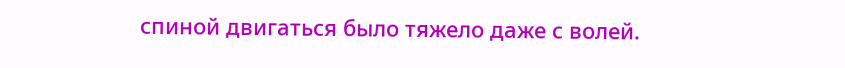спиной двигаться было тяжело даже с волей.